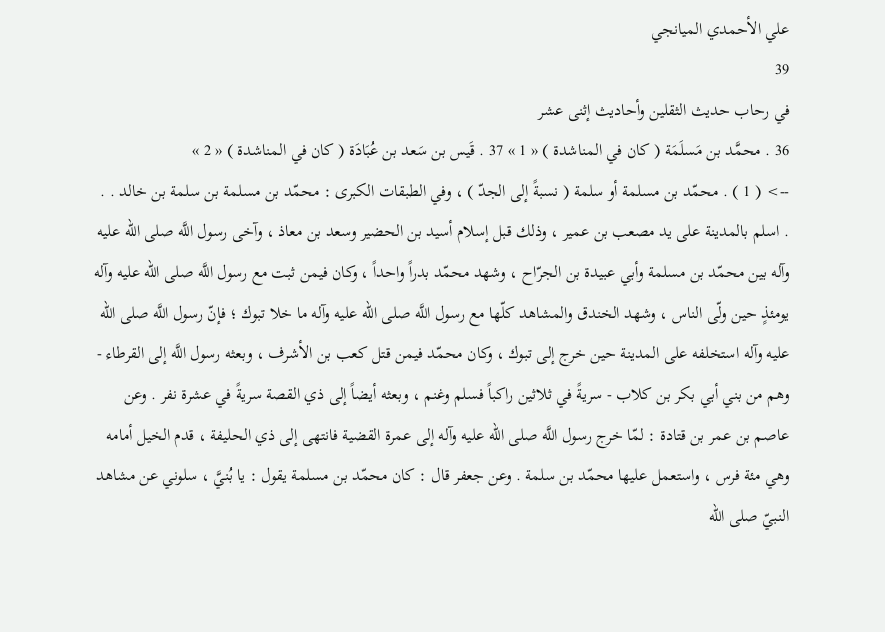علي الأحمدي الميانجي
39
في رحاب حديث الثقلين وأحاديث إثنى عشر
36 . محمَّد بن مَسلَمَة ( كان في المناشدة ) « 1 » 37 . قَيس بن سَعد بن عُبَادَة ( كان في المناشدة ) « 2 »
--> ( 1 ) . محمّد بن مسلمة أو سلمة ( نسبةً إلى الجدّ ) ، وفي الطبقات الكبرى : محمّد بن مسلمة بن سلمة بن خالد . . . اسلم بالمدينة على يد مصعب بن عمير ، وذلك قبل إسلام أسيد بن الحضير وسعد بن معاذ ، وآخى رسول اللَّه صلى الله عليه وآله بين محمّد بن مسلمة وأبي عبيدة بن الجرّاح ، وشهد محمّد بدراً واحداً ، وكان فيمن ثبت مع رسول اللَّه صلى الله عليه وآله يومئذٍ حين ولّى الناس ، وشهد الخندق والمشاهد كلّها مع رسول اللَّه صلى الله عليه وآله ما خلا تبوك ؛ فإنّ رسول اللَّه صلى الله عليه وآله استخلفه على المدينة حين خرج إلى تبوك ، وكان محمّد فيمن قتل كعب بن الأشرف ، وبعثه رسول اللَّه إلى القرطاء - وهم من بني أبي بكر بن كلاب - سريةً في ثلاثين راكباً فسلم وغنم ، وبعثه أيضاً إلى ذي القصة سريةً في عشرة نفر . وعن عاصم بن عمر بن قتادة : لمّا خرج رسول اللَّه صلى الله عليه وآله إلى عمرة القضية فانتهى إلى ذي الحليفة ، قدم الخيل أمامه وهي مئة فرس ، واستعمل عليها محمّد بن سلمة . وعن جعفر قال : كان محمّد بن مسلمة يقول : يا بُنيَّ ، سلوني عن مشاهد النبيّ صلى الله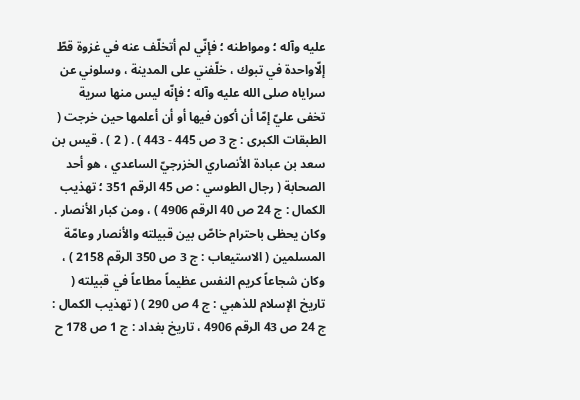عليه وآله ؛ ومواطنه ؛ فإنّي لم أتخلّف عنه في غزوة قطّ إلّاواحدة في تبوك ، خلّفني على المدينة ، وسلوني عن سراياه صلى الله عليه وآله ؛ فإنّه ليس منها سرية تخفى عليّ إمّا أن أكون فيها أو أن أعلمها حين خرجت ( الطبقات الكبرى : ج 3 ص 445 - 443 ) . ( 2 ) . قيس بن سعد بن عبادة الأنصاري الخزرجيّ الساعدي ، هو أحد الصحابة ( رجال الطوسي : ص 45 الرقم 351 ؛ تهذيب الكمال : ج 24 ص 40 الرقم 4906 ) ، ومن كبار الأنصار . وكان يحظى باحترام خاصّ بين قبيلته والأنصار وعامّة المسلمين ( الاستيعاب : ج 3 ص 350 الرقم 2158 ) ، وكان شجاعاً كريم النفس عظيماً مطاعاً في قبيلته ( تاريخ الإسلام للذهبي : ج 4 ص 290 ) ( تهذيب الكمال : ج 24 ص 43 الرقم 4906 ، تاريخ بغداد : ج 1 ص 178 ح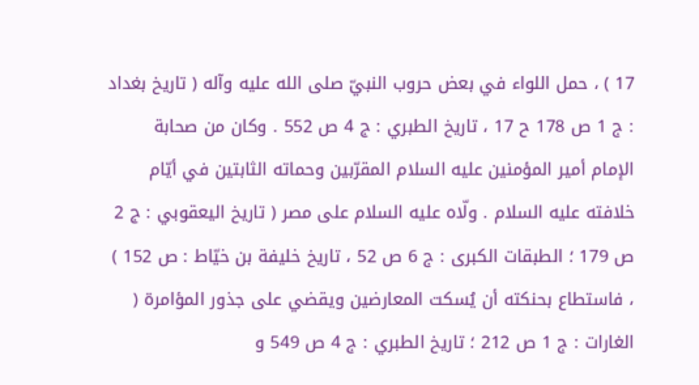17 ) ، حمل اللواء في بعض حروب النبيّ صلى الله عليه وآله ( تاريخ بغداد : ج 1 ص 178 ح 17 ، تاريخ الطبري : ج 4 ص 552 . وكان من صحابة الإمام أمير المؤمنين عليه السلام المقرّبين وحماته الثابتين في أيّام خلافته عليه السلام . ولّاه عليه السلام على مصر ( تاريخ اليعقوبي : ج 2 ص 179 ؛ الطبقات الكبرى : ج 6 ص 52 ، تاريخ خليفة بن خيّاط : ص 152 ) ، فاستطاع بحنكته أن يُسكت المعارضين ويقضي على جذور المؤامرة ( الغارات : ج 1 ص 212 ؛ تاريخ الطبري : ج 4 ص 549 و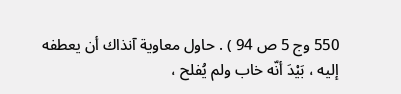550 وج 5 ص 94 ) . حاول معاوية آنذاك أن يعطفه إليه ، بَيْدَ أنّه خاب ولم يُفلح ،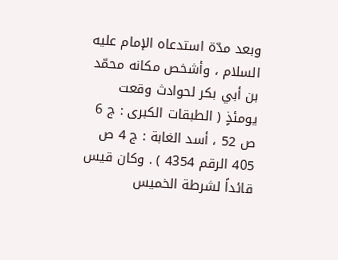وبعد مدّة استدعاه الإمام عليه السلام ، وأشخص مكانه محمّد بن أبي بكر لحوادث وقعت يومئذٍ ( الطبقات الكبرى : ج 6 ص 52 ، أسد الغابة : ج 4 ص 405 الرقم 4354 ) . وكان قيس قائداً لشرطة الخميس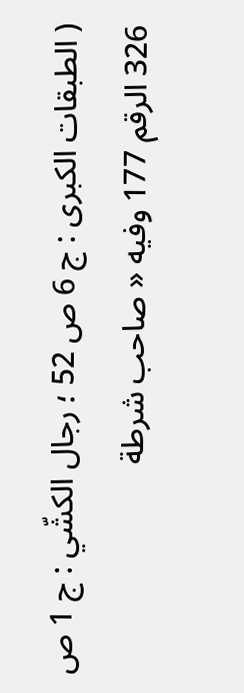( الطبقات الكبرى : ج 6 ص 52 ؛ رجال الكشّي : ج 1 ص 326 الرقم 177 وفيه « صاحب شرطة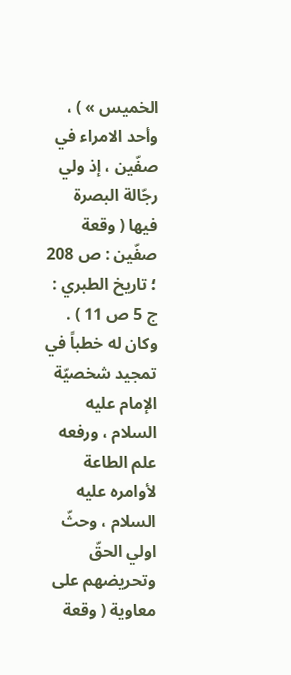الخميس » ) ، وأحد الامراء في صفّين ، إذ ولي رجّالة البصرة فيها ( وقعة صفّين : ص 208 ؛ تاريخ الطبري : ج 5 ص 11 ) . وكان له خطباً في تمجيد شخصيّة الإمام عليه السلام ، ورفعه علم الطاعة لأوامره عليه السلام ، وحثّ اولي الحقّ وتحريضهم على معاوية ( وقعة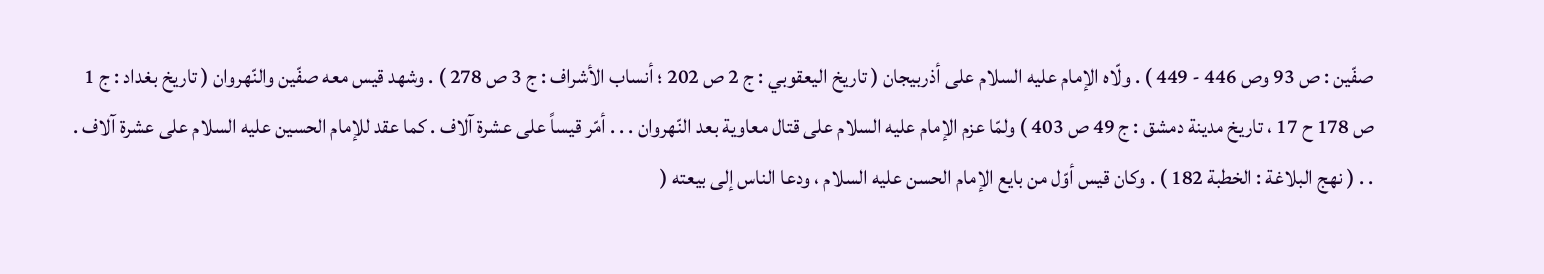صفّين : ص 93 وص 446 - 449 ) . ولّاه الإمام عليه السلام على أذربيجان ( تاريخ اليعقوبي : ج 2 ص 202 ؛ أنساب الأشراف : ج 3 ص 278 ) . وشهد قيس معه صفّين والنّهروان ( تاريخ بغداد : ج 1 ص 178 ح 17 ، تاريخ مدينة دمشق : ج 49 ص 403 ) ولمّا عزم الإمام عليه السلام على قتال معاوية بعد النّهروان . . . أمّر قيساً على عشرة آلاف . كما عقد للإمام الحسين عليه السلام على عشرة آلاف . . . ( نهج البلاغة : الخطبة 182 ) . وكان قيس أوّل من بايع الإمام الحسن عليه السلام ، ودعا الناس إلى بيعته (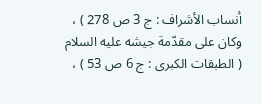أنساب الأشراف : ج 3 ص 278 ) ، وكان على مقدّمة جيشه عليه السلام ( الطبقات الكبرى : ج 6 ص 53 ) ،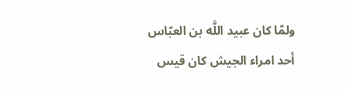ولمّا كان عبيد اللَّه بن العبّاس أحد امراء الجيش كان قيس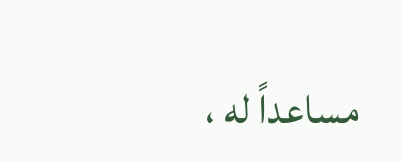مساعداً له ،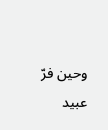وحين فرّ عبيد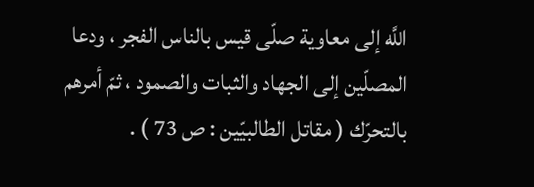اللَّه إلى معاوية صلّى قيس بالناس الفجر ، ودعا المصلّين إلى الجهاد والثبات والصمود ، ثمّ أمرهم بالتحرّك ( مقاتل الطالبيّين : ص 73 ) .